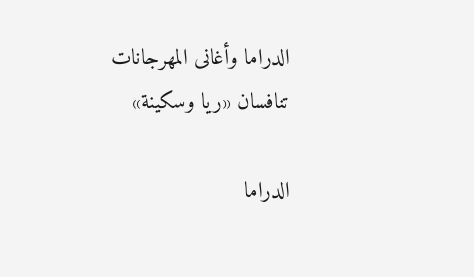الدراما وأغانى المهرجانات تنافسان «ريا وسكينة»

الدراما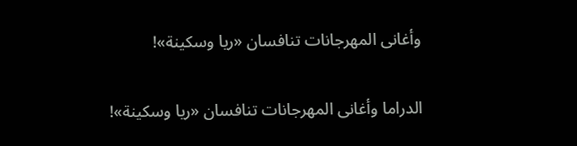وأغانى المهرجانات تنافسان «ريا وسكينة»!

الدراما وأغانى المهرجانات تنافسان «ريا وسكينة»!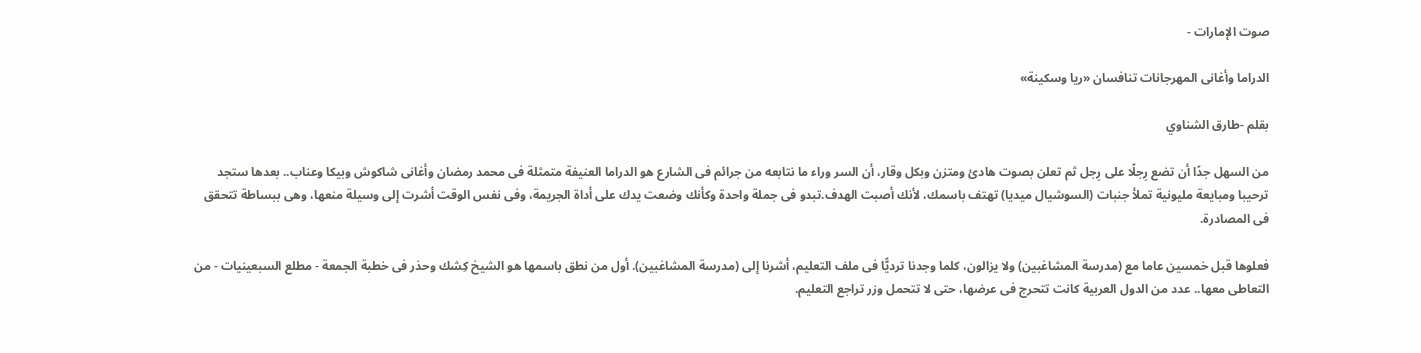صوت الإمارات -

الدراما وأغانى المهرجانات تنافسان «ريا وسكينة»

بقلم -طارق الشناوي

من السهل جدًا أن تضع رِجلًا على رِجل ثم تعلن بصوت هادئ ومتزن وبكل وقار، أن السر وراء ما نتابعه من جرائم فى الشارع هو الدراما العنيفة متمثلة فى محمد رمضان وأغانى شاكوش وبيكا وعناب.. بعدها ستجد ترحيبا ومبايعة مليونية تملأ جنبات (السوشيال ميديا) تهتف باسمك، لأنك أصبت الهدف.تبدو فى جملة واحدة وكأنك وضعت يدك على أداة الجريمة، وفى نفس الوقت أشرت إلى وسيلة منعها، وهى ببساطة تتحقق فى المصادرة.

فعلوها قبل خمسين عاما مع (مدرسة المشاغبين) ولا يزالون، كلما وجدنا ترديًّا فى ملف التعليم، أشرنا إلى (مدرسة المشاغبين). أول من نطق باسمها هو الشيخ كِشك وحذر فى خطبة الجمعة - مطلع السبعينيات - من التعاطى معها.. عدد من الدول العربية كانت تتحرج فى عرضها، حتى لا تتحمل وزر تراجع التعليم.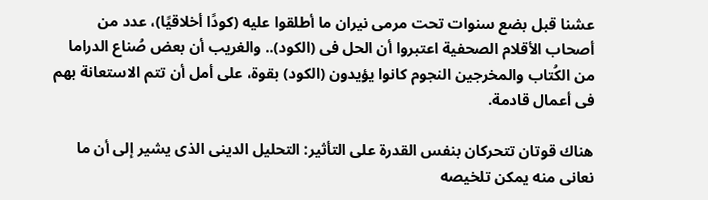عشنا قبل بضع سنوات تحت مرمى نيران ما أطلقوا عليه (كودًا أخلاقيًا)، عدد من أصحاب الأقلام الصحفية اعتبروا أن الحل فى (الكود).. والغريب أن بعض صُناع الدراما من الكُتاب والمخرجين النجوم كانوا يؤيدون (الكود) بقوة، على أمل أن تتم الاستعانة بهم فى أعمال قادمة.

هناك قوتان تتحركان بنفس القدرة على التأثير: التحليل الدينى الذى يشير إلى أن ما نعانى منه يمكن تلخيصه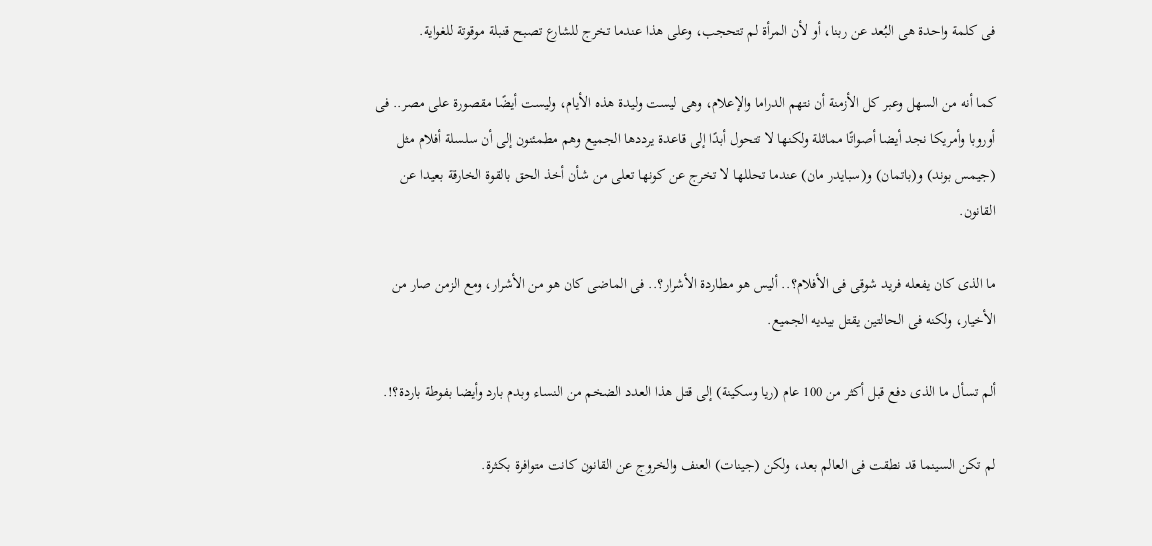فى كلمة واحدة هى البُعد عن ربنا، أو لأن المرأة لم تتحجب، وعلى هذا عندما تخرج للشارع تصبح قنبلة موقوتة للغواية.

كما أنه من السهل وعبر كل الأزمنة أن نتهم الدراما والإعلام، وهى ليست وليدة هذه الأيام، وليست أيضًا مقصورة على مصر.. فى أوروبا وأمريكا نجد أيضا أصواتًا مماثلة ولكنها لا تتحول أبدًا إلى قاعدة يرددها الجميع وهم مطمئنون إلى أن سلسلة أفلام مثل (جيمس بوند) و(باتمان) و(سبايدر مان) عندما تحللها لا تخرج عن كونها تعلى من شأن أخذ الحق بالقوة الخارقة بعيدا عن القانون.

ما الذى كان يفعله فريد شوقى فى الأفلام؟.. أليس هو مطاردة الأشرار؟.. فى الماضى كان هو من الأشرار، ومع الزمن صار من الأخيار، ولكنه فى الحالتين يقتل بيديه الجميع.

ألم تسأل ما الذى دفع قبل أكثر من 100 عام (ريا وسكينة) إلى قتل هذا العدد الضخم من النساء وبدم بارد وأيضا بفوطة باردة؟!.

لم تكن السينما قد نطقت فى العالم بعد، ولكن (جينات) العنف والخروج عن القانون كانت متوافرة بكثرة.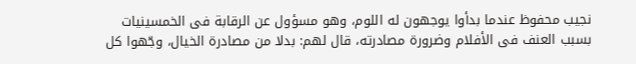نجيب محفوظ عندما بدأوا يوجهون له اللوم، وهو مسؤول عن الرقابة فى الخمسينيات بسبب العنف فى الأفلام وضرورة مصادرته، قال لهم: بدلا من مصادرة الخيال، وجّهوا كل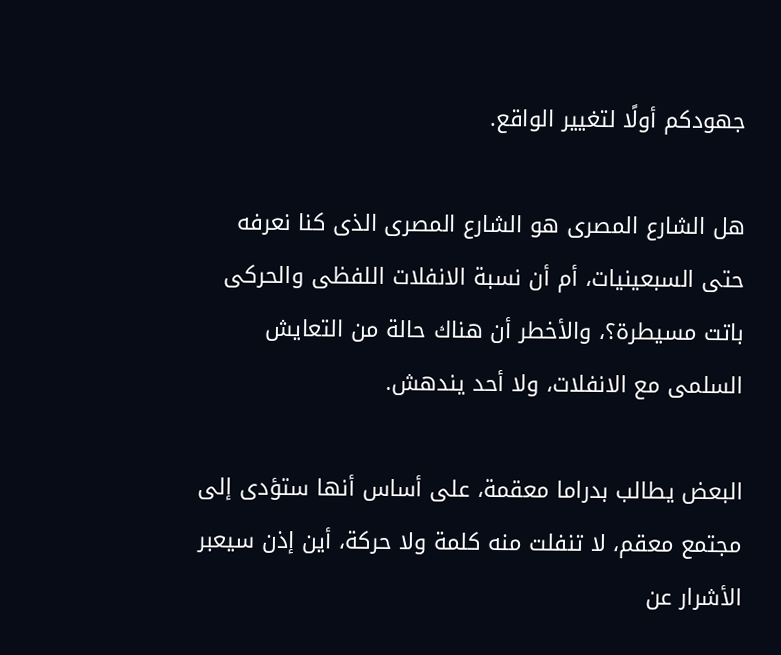جهودكم أولًا لتغيير الواقع.

هل الشارع المصرى هو الشارع المصرى الذى كنا نعرفه حتى السبعينيات، أم أن نسبة الانفلات اللفظى والحركى باتت مسيطرة؟، والأخطر أن هناك حالة من التعايش السلمى مع الانفلات، ولا أحد يندهش.

البعض يطالب بدراما معقمة، على أساس أنها ستؤدى إلى مجتمع معقم، لا تنفلت منه كلمة ولا حركة، أين إذن سيعبر الأشرار عن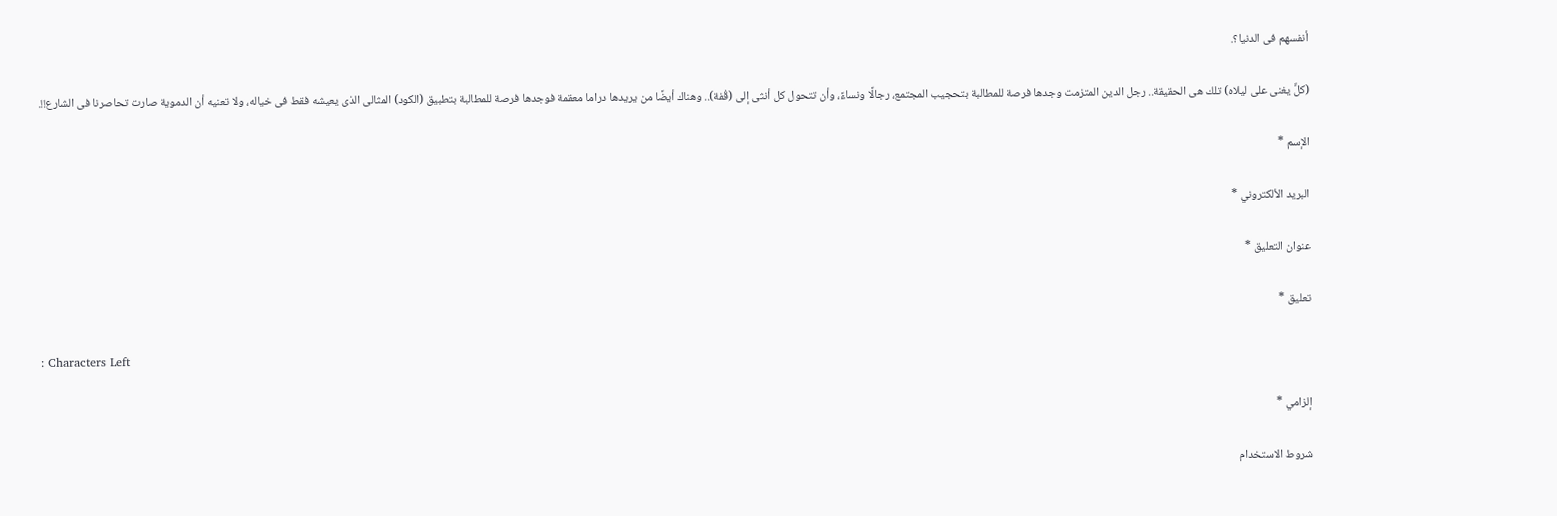أنفسهم فى الدنيا؟.

(كلٌّ يغنى على ليلاه) تلك هى الحقيقة.. رجل الدين المتزمت وجدها فرصة للمطالبة بتحجيب المجتمع، رجالًا ونساءً، وأن تتحول كل أنثى إلى (قُفة).. وهناك أيضًا من يريدها دراما معقمة فوجدها فرصة للمطالبة بتطبيق (الكود) المثالى الذى يعيشه فقط فى خياله، ولا تعنيه أن الدموية صارت تحاصرنا فى الشارع!!.

الإسم *

البريد الألكتروني *

عنوان التعليق *

تعليق *

: Characters Left

إلزامي *

شروط الاستخدام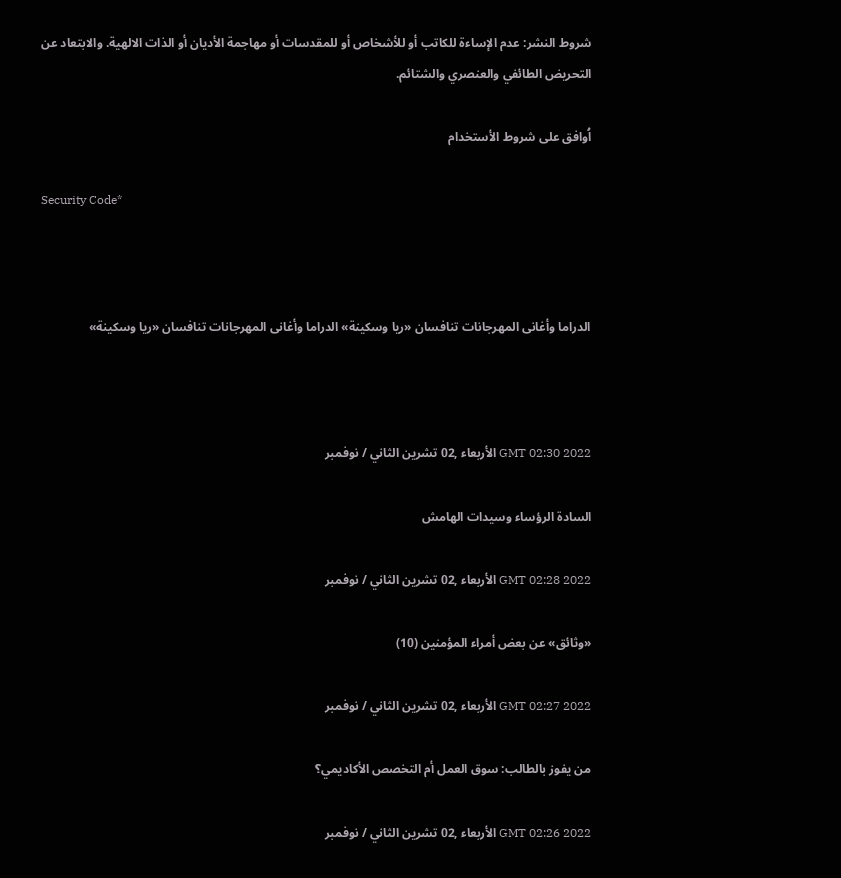شروط النشر: عدم الإساءة للكاتب أو للأشخاص أو للمقدسات أو مهاجمة الأديان أو الذات الالهية. والابتعاد عن التحريض الطائفي والعنصري والشتائم.

اُوافق على شروط الأستخدام

Security Code*



الدراما وأغانى المهرجانات تنافسان «ريا وسكينة» الدراما وأغانى المهرجانات تنافسان «ريا وسكينة»



GMT 02:30 2022 الأربعاء ,02 تشرين الثاني / نوفمبر

السادة الرؤساء وسيدات الهامش

GMT 02:28 2022 الأربعاء ,02 تشرين الثاني / نوفمبر

«وثائق» عن بعض أمراء المؤمنين (10)

GMT 02:27 2022 الأربعاء ,02 تشرين الثاني / نوفمبر

من يفوز بالطالب: سوق العمل أم التخصص الأكاديمي؟

GMT 02:26 2022 الأربعاء ,02 تشرين الثاني / نوفمبر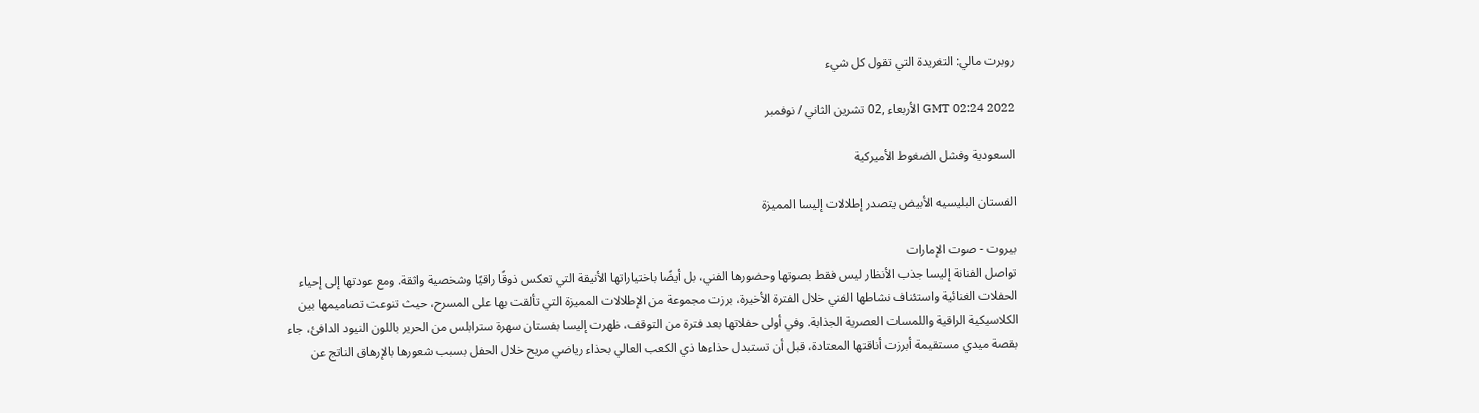روبرت مالي: التغريدة التي تقول كل شيء

GMT 02:24 2022 الأربعاء ,02 تشرين الثاني / نوفمبر

السعودية وفشل الضغوط الأميركية

الفستان البليسيه الأبيض يتصدر إطلالات إليسا المميزة

بيروت - صوت الإمارات
تواصل الفنانة إليسا جذب الأنظار ليس فقط بصوتها وحضورها الفني، بل أيضًا باختياراتها الأنيقة التي تعكس ذوقًا راقيًا وشخصية واثقة. ومع عودتها إلى إحياء الحفلات الغنائية واستئناف نشاطها الفني خلال الفترة الأخيرة، برزت مجموعة من الإطلالات المميزة التي تألقت بها على المسرح، حيث تنوعت تصاميمها بين الكلاسيكية الراقية واللمسات العصرية الجذابة. وفي أولى حفلاتها بعد فترة من التوقف، ظهرت إليسا بفستان سهرة سترابلس من الحرير باللون النيود الدافئ، جاء بقصة ميدي مستقيمة أبرزت أناقتها المعتادة، قبل أن تستبدل حذاءها ذي الكعب العالي بحذاء رياضي مريح خلال الحفل بسبب شعورها بالإرهاق الناتج عن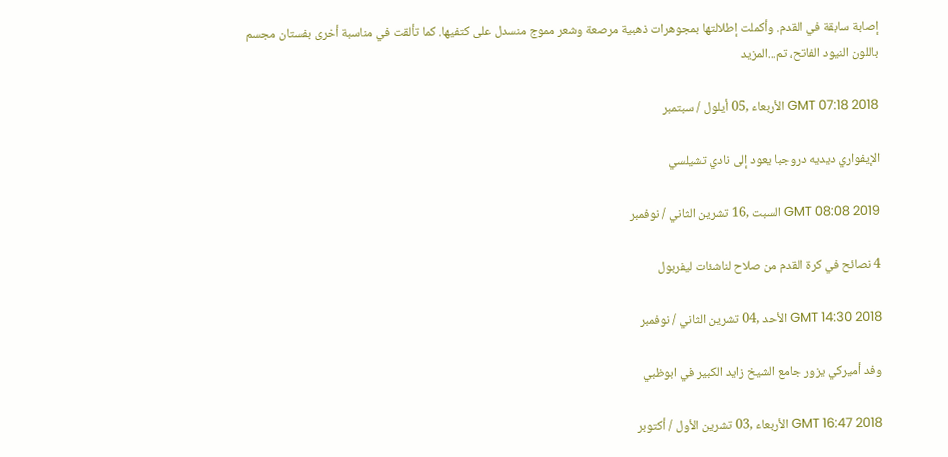إصابة سابقة في القدم. وأكملت إطلالتها بمجوهرات ذهبية مرصعة وشعر مموج منسدل على كتفيها. كما تألقت في مناسبة أخرى بفستان مجسم باللون النيود الفاتح، تم...المزيد

GMT 07:18 2018 الأربعاء ,05 أيلول / سبتمبر

الإيفواري ديديه دروجبا يعود إلى نادي تشيلسي

GMT 08:08 2019 السبت ,16 تشرين الثاني / نوفمبر

4 نصائح في كرة القدم من صلاح لناشئات ليفربول

GMT 14:30 2018 الأحد ,04 تشرين الثاني / نوفمبر

وفد أميركي يزور جامع الشيخ زايد الكبير في ابوظبي

GMT 16:47 2018 الأربعاء ,03 تشرين الأول / أكتوبر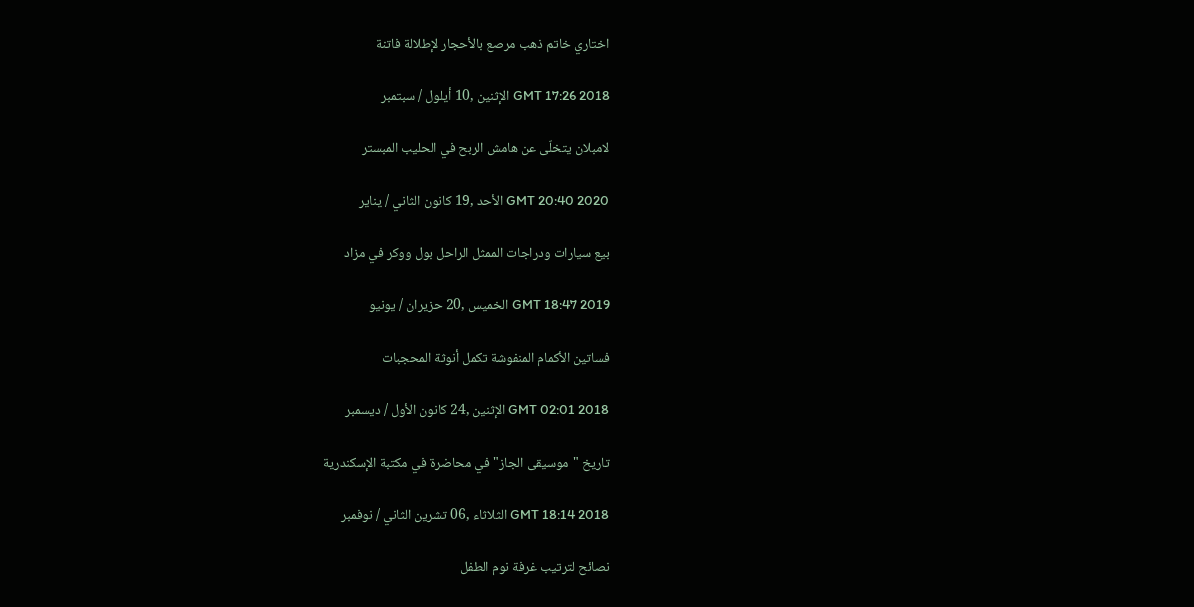اختاري خاتم ذهب مرصع بالأحجار لإطلالة فاتنة

GMT 17:26 2018 الإثنين ,10 أيلول / سبتمبر

لامبلان يتخلّى عن هامش الربح في الحليب المبستر

GMT 20:40 2020 الأحد ,19 كانون الثاني / يناير

بيع سيارات ودراجات الممثل الراحل بول ووكر في مزاد

GMT 18:47 2019 الخميس ,20 حزيران / يونيو

فساتين الأكمام المنفوشة تكمل أنوثة المحجبات

GMT 02:01 2018 الإثنين ,24 كانون الأول / ديسمبر

تاريخ "موسيقى الجاز" في محاضرة في مكتبة الإسكندرية

GMT 18:14 2018 الثلاثاء ,06 تشرين الثاني / نوفمبر

نصائح لترتيب غرفة نوم الطفل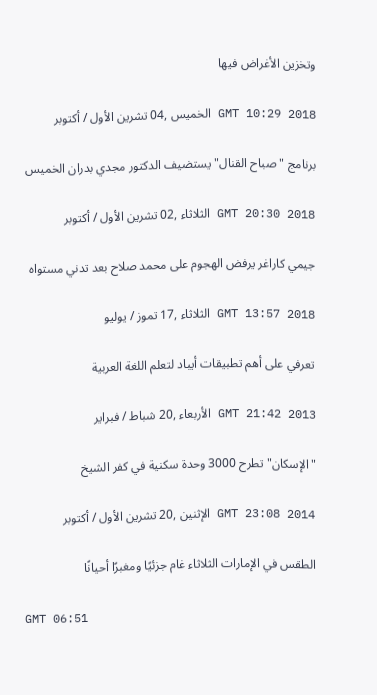وتخزين الأغراض فيها

GMT 10:29 2018 الخميس ,04 تشرين الأول / أكتوبر

برنامج "صباح القنال" يستضيف الدكتور مجدي بدران الخميس

GMT 20:30 2018 الثلاثاء ,02 تشرين الأول / أكتوبر

جيمي كاراغر يرفض الهجوم على محمد صلاح بعد تدني مستواه

GMT 13:57 2018 الثلاثاء ,17 تموز / يوليو

تعرفي على أهم تطبيقات أيباد لتعلم اللغة العربية

GMT 21:42 2013 الأربعاء ,20 شباط / فبراير

"الإسكان" تطرح 3000 وحدة سكنية في كفر الشيخ

GMT 23:08 2014 الإثنين ,20 تشرين الأول / أكتوبر

الطقس في الإمارات الثلاثاء غام جزئيًا ومغبرًا أحيانًا

GMT 06:51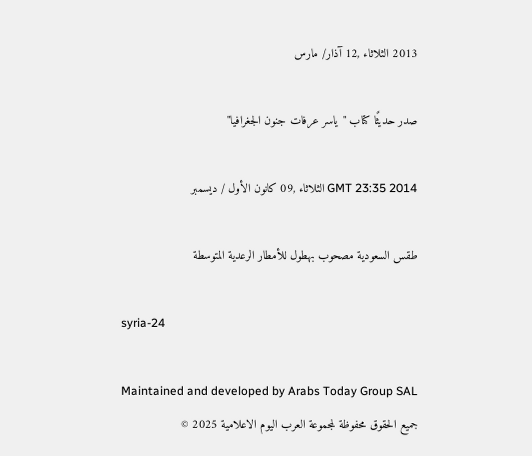2013 الثلاثاء ,12 آذار/ مارس

صدر حديثًا كتاب "ياسر عرفات جنون الجغرافيا"

GMT 23:35 2014 الثلاثاء ,09 كانون الأول / ديسمبر

طقس السعودية مصحوب بهطول للأمطار الرعدية المتوسطة

syria-24

Maintained and developed by Arabs Today Group SAL
جميع الحقوق محفوظة لمجموعة العرب اليوم الاعلامية 2025 ©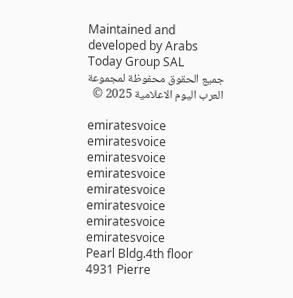Maintained and developed by Arabs Today Group SAL
جميع الحقوق محفوظة لمجموعة العرب اليوم الاعلامية 2025 ©

emiratesvoice emiratesvoice emiratesvoice emiratesvoice
emiratesvoice emiratesvoice emiratesvoice
emiratesvoice
Pearl Bldg.4th floor
4931 Pierre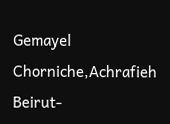Gemayel Chorniche,Achrafieh
Beirut-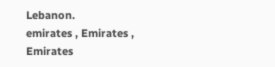Lebanon.
emirates , Emirates , Emirates